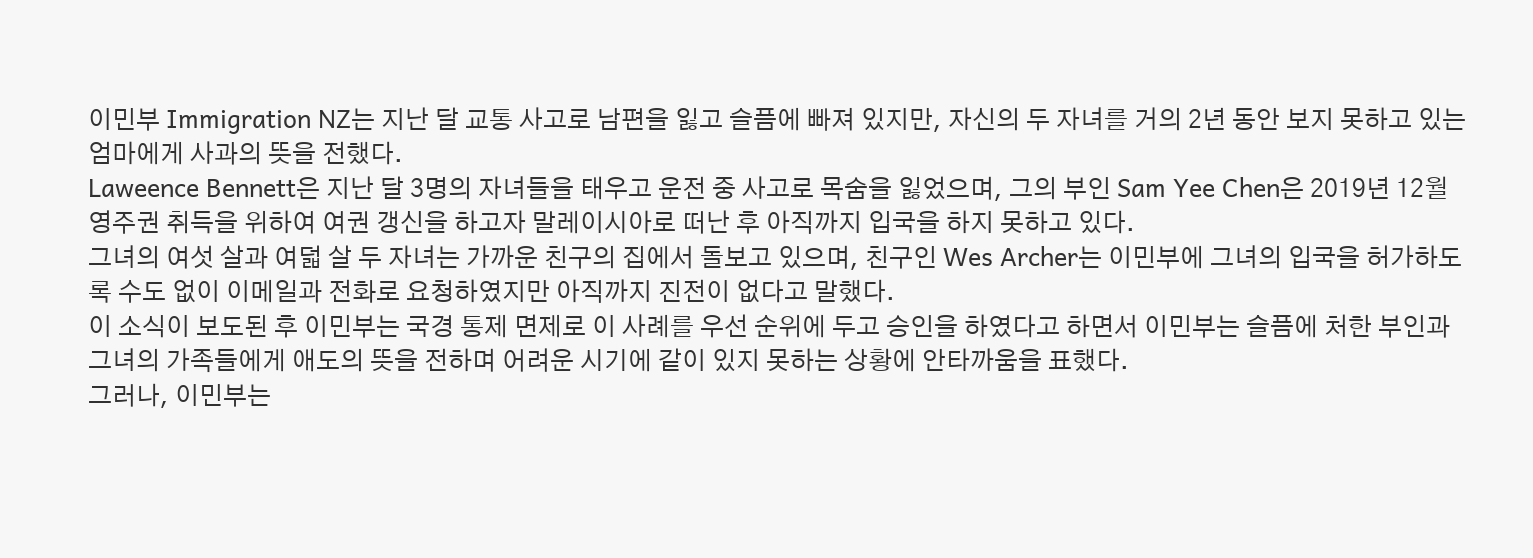이민부 Immigration NZ는 지난 달 교통 사고로 남편을 잃고 슬픔에 빠져 있지만, 자신의 두 자녀를 거의 2년 동안 보지 못하고 있는 엄마에게 사과의 뜻을 전했다.
Laweence Bennett은 지난 달 3명의 자녀들을 태우고 운전 중 사고로 목숨을 잃었으며, 그의 부인 Sam Yee Chen은 2019년 12월 영주권 취득을 위하여 여권 갱신을 하고자 말레이시아로 떠난 후 아직까지 입국을 하지 못하고 있다.
그녀의 여섯 살과 여덟 살 두 자녀는 가까운 친구의 집에서 돌보고 있으며, 친구인 Wes Archer는 이민부에 그녀의 입국을 허가하도록 수도 없이 이메일과 전화로 요청하였지만 아직까지 진전이 없다고 말했다.
이 소식이 보도된 후 이민부는 국경 통제 면제로 이 사례를 우선 순위에 두고 승인을 하였다고 하면서 이민부는 슬픔에 처한 부인과 그녀의 가족들에게 애도의 뜻을 전하며 어려운 시기에 같이 있지 못하는 상황에 안타까움을 표했다.
그러나, 이민부는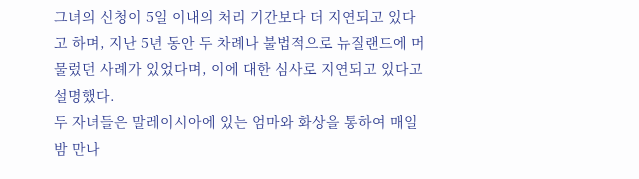그녀의 신청이 5일 이내의 처리 기간보다 더 지연되고 있다고 하며, 지난 5년 동안 두 차례나 불법적으로 뉴질랜드에 머물렀던 사례가 있었다며, 이에 대한 심사로 지연되고 있다고 설명했다.
두 자녀들은 말레이시아에 있는 엄마와 화상을 통하여 매일 밤 만나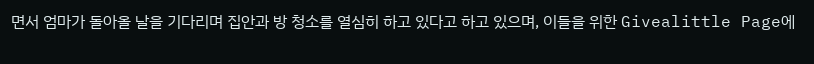면서 엄마가 돌아올 날을 기다리며 집안과 방 청소를 열심히 하고 있다고 하고 있으며, 이들을 위한 Givealittle Page에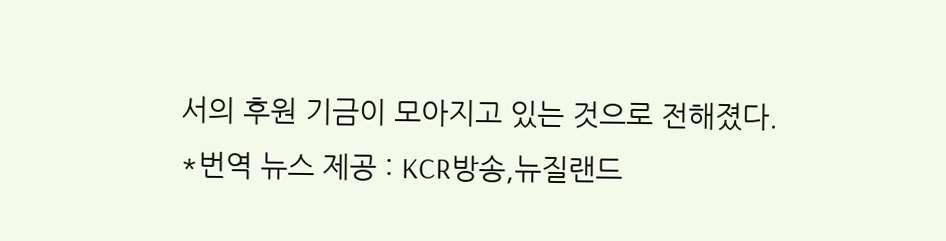서의 후원 기금이 모아지고 있는 것으로 전해졌다.
*번역 뉴스 제공 : KCR방송,뉴질랜드